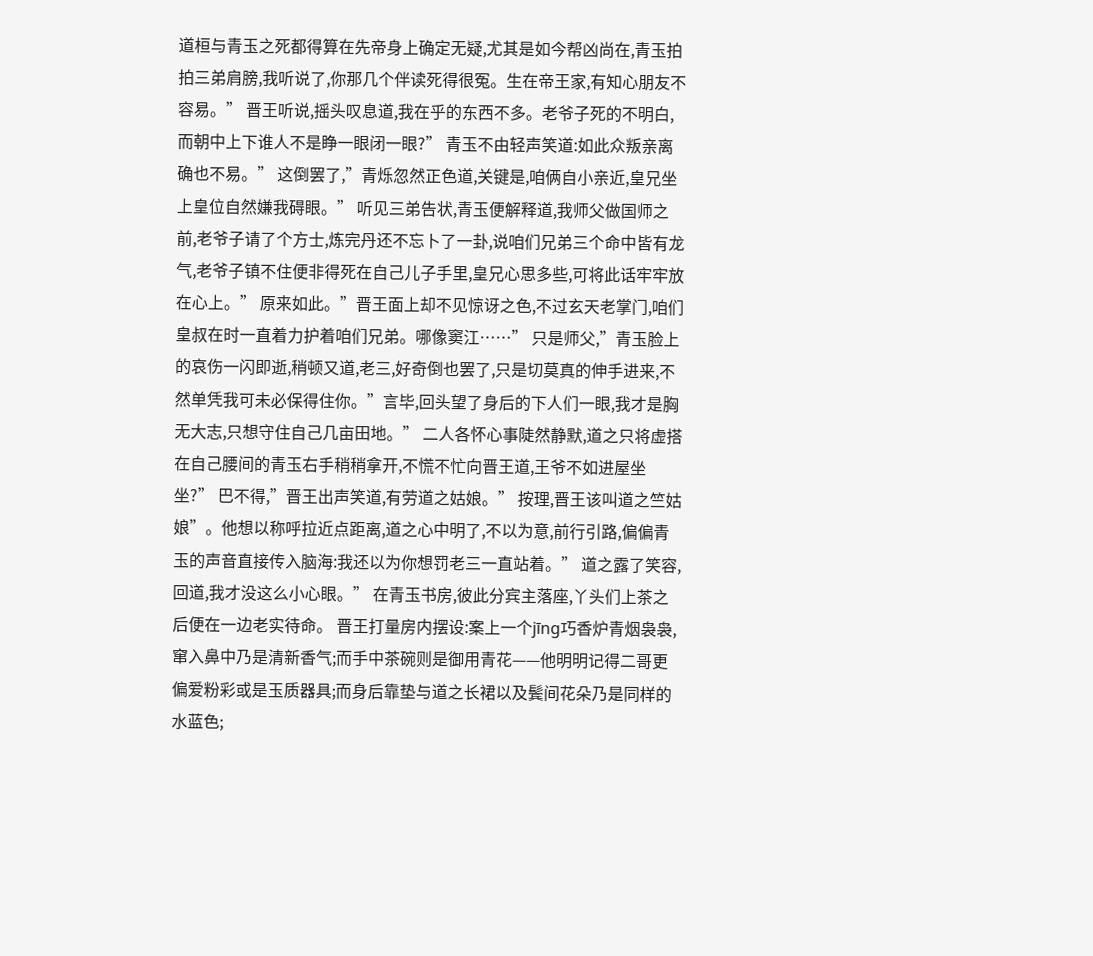道桓与青玉之死都得算在先帝身上确定无疑,尤其是如今帮凶尚在,青玉拍拍三弟肩膀,我听说了,你那几个伴读死得很冤。生在帝王家,有知心朋友不容易。” 晋王听说,摇头叹息道,我在乎的东西不多。老爷子死的不明白,而朝中上下谁人不是睁一眼闭一眼?” 青玉不由轻声笑道:如此众叛亲离确也不易。” 这倒罢了,”青烁忽然正色道,关键是,咱俩自小亲近,皇兄坐上皇位自然嫌我碍眼。” 听见三弟告状,青玉便解释道,我师父做国师之前,老爷子请了个方士,炼完丹还不忘卜了一卦,说咱们兄弟三个命中皆有龙气,老爷子镇不住便非得死在自己儿子手里,皇兄心思多些,可将此话牢牢放在心上。” 原来如此。”晋王面上却不见惊讶之色,不过玄天老掌门,咱们皇叔在时一直着力护着咱们兄弟。哪像窦江……” 只是师父,”青玉脸上的哀伤一闪即逝,稍顿又道,老三,好奇倒也罢了,只是切莫真的伸手进来,不然单凭我可未必保得住你。”言毕,回头望了身后的下人们一眼,我才是胸无大志,只想守住自己几亩田地。” 二人各怀心事陡然静默,道之只将虚搭在自己腰间的青玉右手稍稍拿开,不慌不忙向晋王道,王爷不如进屋坐坐?” 巴不得,”晋王出声笑道,有劳道之姑娘。” 按理,晋王该叫道之竺姑娘”。他想以称呼拉近点距离,道之心中明了,不以为意,前行引路,偏偏青玉的声音直接传入脑海:我还以为你想罚老三一直站着。” 道之露了笑容,回道,我才没这么小心眼。” 在青玉书房,彼此分宾主落座,丫头们上茶之后便在一边老实待命。 晋王打量房内摆设:案上一个jīng巧香炉青烟袅袅,窜入鼻中乃是清新香气;而手中茶碗则是御用青花——他明明记得二哥更偏爱粉彩或是玉质器具;而身后靠垫与道之长裙以及鬓间花朵乃是同样的水蓝色;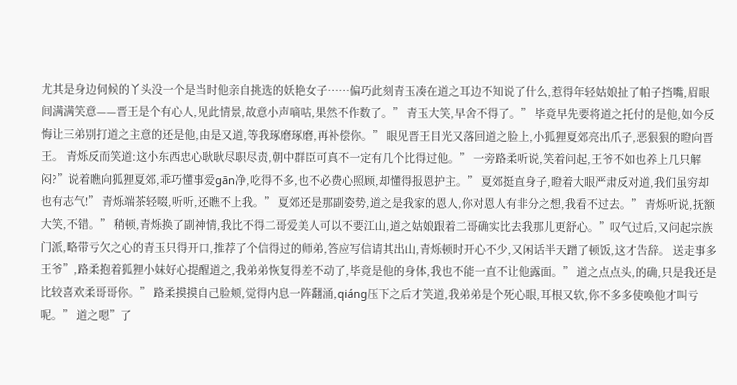尤其是身边伺候的丫头没一个是当时他亲自挑选的妖艳女子……偏巧此刻青玉凑在道之耳边不知说了什么,惹得年轻姑娘扯了帕子挡嘴,眉眼间满满笑意——晋王是个有心人,见此情景,故意小声嘀咕,果然不作数了。” 青玉大笑,早舍不得了。” 毕竟早先要将道之托付的是他,如今反悔让三弟别打道之主意的还是他,由是又道,等我琢磨琢磨,再补偿你。” 眼见晋王目光又落回道之脸上,小狐狸夏郊亮出爪子,恶狠狠的瞪向晋王。 青烁反而笑道:这小东西忠心耿耿尽职尽责,朝中群臣可真不一定有几个比得过他。” 一旁路柔听说,笑着问起,王爷不如也养上几只解闷?”说着瞧向狐狸夏郊,乖巧懂事爱gān净,吃得不多,也不必费心照顾,却懂得报恩护主。” 夏郊挺直身子,瞪着大眼严肃反对道,我们虽穷却也有志气!” 青烁端茶轻啜,听听,还瞧不上我。” 夏郊还是那副姿势,道之是我家的恩人,你对恩人有非分之想,我看不过去。” 青烁听说,抚额大笑,不错。” 稍顿,青烁换了副神情,我比不得二哥爱美人可以不要江山,道之姑娘跟着二哥确实比去我那儿更舒心。”叹气过后,又问起宗族门派,略带亏欠之心的青玉只得开口,推荐了个信得过的师弟,答应写信请其出山,青烁顿时开心不少,又闲话半天蹭了顿饭,这才告辞。 送走事多王爷”,路柔抱着狐狸小妹好心提醒道之,我弟弟恢复得差不动了,毕竟是他的身体,我也不能一直不让他露面。” 道之点点头,的确,只是我还是比较喜欢柔哥哥你。” 路柔摸摸自己脸颊,觉得内息一阵翻涌,qiáng压下之后才笑道,我弟弟是个死心眼,耳根又软,你不多多使唤他才叫亏呢。” 道之嗯”了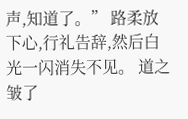声,知道了。” 路柔放下心,行礼告辞,然后白光一闪消失不见。 道之皱了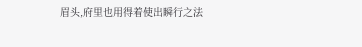眉头,府里也用得着使出瞬行之法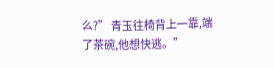么?” 青玉往椅背上一靠,端了茶碗,他想快逃。”